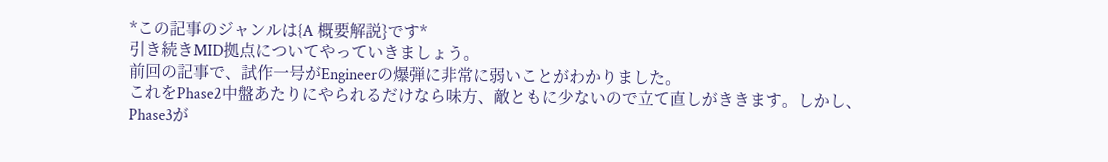*この記事のジャンルは{A 概要解説}です*
引き続きMID拠点についてやっていきましょう。
前回の記事で、試作一号がEngineerの爆弾に非常に弱いことがわかりました。
これをPhase2中盤あたりにやられるだけなら味方、敵ともに少ないので立て直しがききます。しかし、Phase3が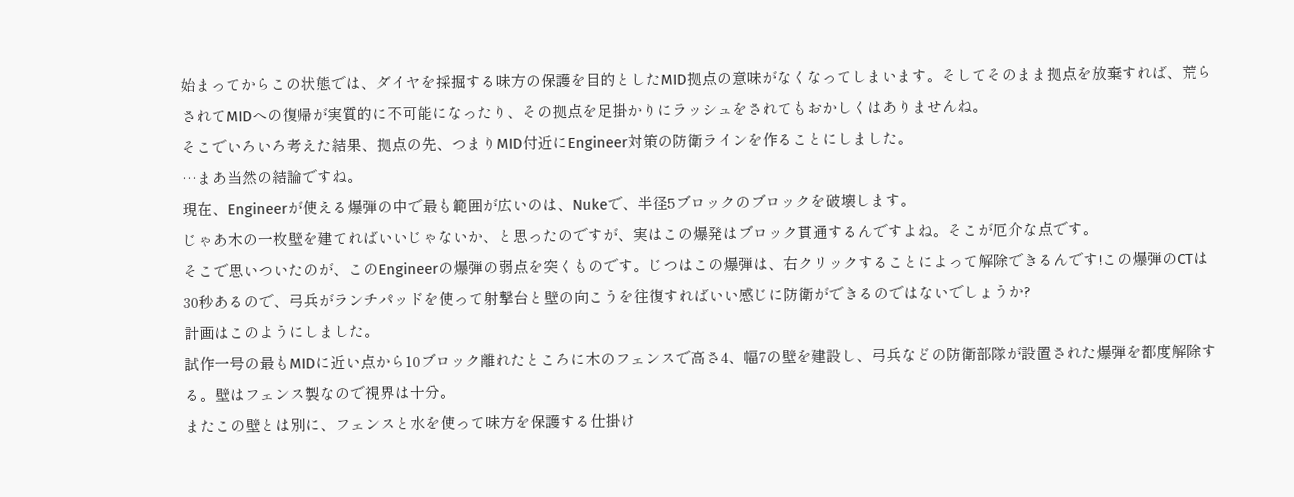始まってからこの状態では、ダイヤを採掘する味方の保護を目的としたMID拠点の意味がなくなってしまいます。そしてそのまま拠点を放棄すれば、荒らされてMIDへの復帰が実質的に不可能になったり、その拠点を足掛かりにラッシュをされてもおかしくはありませんね。
そこでいろいろ考えた結果、拠点の先、つまりMID付近にEngineer対策の防衛ラインを作ることにしました。
…まあ当然の結論ですね。
現在、Engineerが使える爆弾の中で最も範囲が広いのは、Nukeで、半径5ブロックのブロックを破壊します。
じゃあ木の一枚壁を建てればいいじゃないか、と思ったのですが、実はこの爆発はブロック貫通するんですよね。そこが厄介な点です。
そこで思いついたのが、このEngineerの爆弾の弱点を突くものです。じつはこの爆弾は、右クリックすることによって解除できるんです!この爆弾のCTは30秒あるので、弓兵がランチパッドを使って射撃台と壁の向こうを往復すればいい感じに防衛ができるのではないでしょうか?
計画はこのようにしました。
試作一号の最もMIDに近い点から10ブロック離れたところに木のフェンスで高さ4、幅7の壁を建設し、弓兵などの防衛部隊が設置された爆弾を都度解除する。壁はフェンス製なので視界は十分。
またこの壁とは別に、フェンスと水を使って味方を保護する仕掛け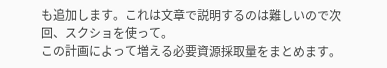も追加します。これは文章で説明するのは難しいので次回、スクショを使って。
この計画によって増える必要資源採取量をまとめます。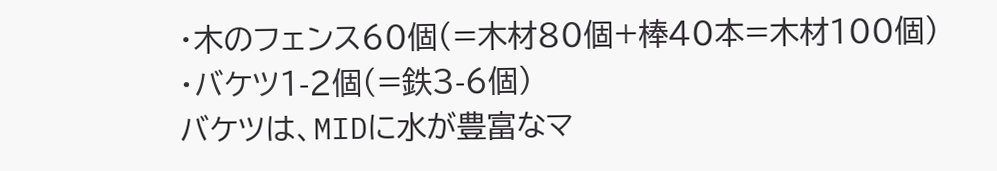・木のフェンス60個(=木材80個+棒40本=木材100個)
・バケツ1-2個(=鉄3-6個)
バケツは、MIDに水が豊富なマ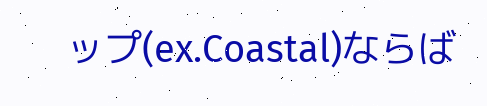ップ(ex.Coastal)ならば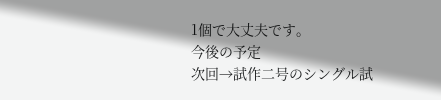1個で大丈夫です。
今後の予定
次回→試作二号のシングル試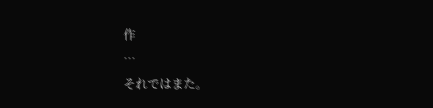作
…
それではまた。